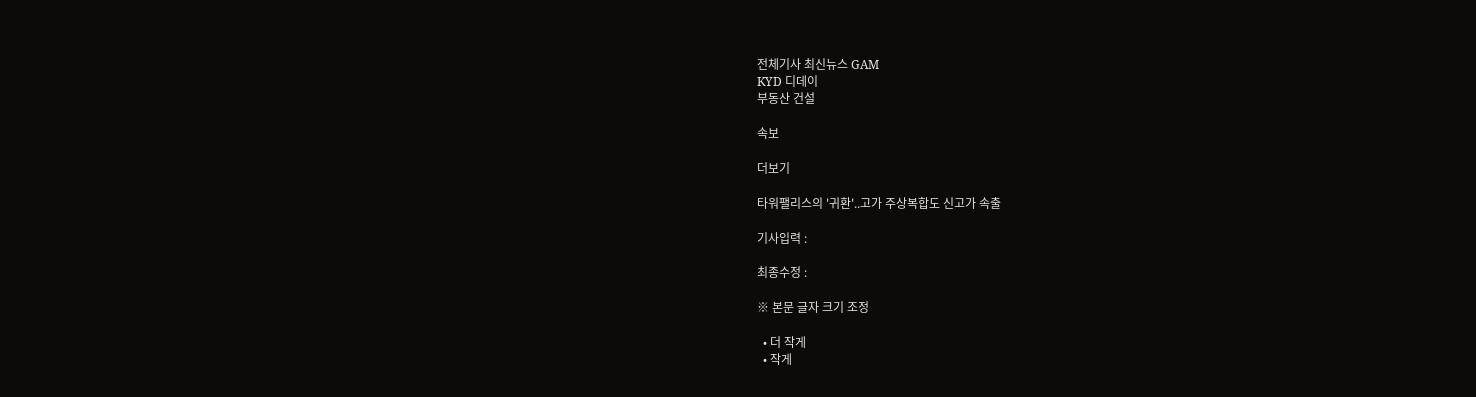전체기사 최신뉴스 GAM
KYD 디데이
부동산 건설

속보

더보기

타워팰리스의 '귀환'..고가 주상복합도 신고가 속출

기사입력 :

최종수정 :

※ 본문 글자 크기 조정

  • 더 작게
  • 작게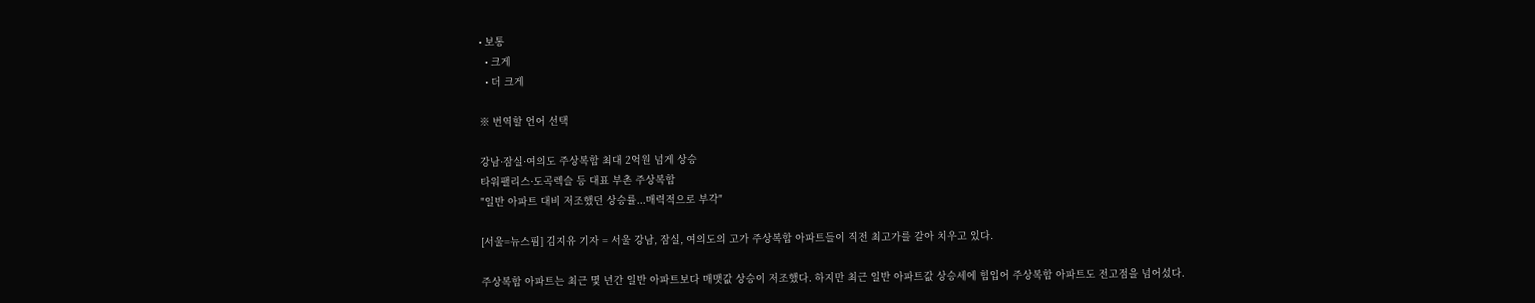• 보통
  • 크게
  • 더 크게

※ 번역할 언어 선택

강남·잠실·여의도 주상복합 최대 2억원 넘게 상승
타워팰리스·도곡렉슬 등 대표 부촌 주상복합
"일반 아파트 대비 저조했던 상승률...매력적으로 부각"

[서울=뉴스핌] 김지유 기자 = 서울 강남, 잠실, 여의도의 고가 주상복합 아파트들이 직전 최고가를 갈아 치우고 있다.

주상복합 아파트는 최근 몇 년간 일반 아파트보다 매맷값 상승이 저조했다. 하지만 최근 일반 아파트값 상승세에 힘입어 주상복합 아파트도 전고점을 넘어섰다.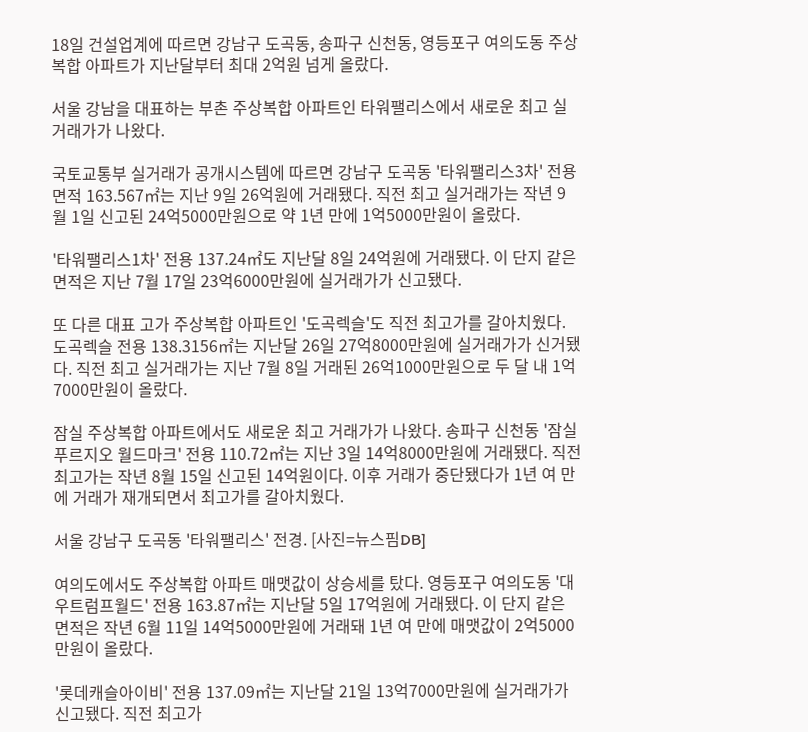18일 건설업계에 따르면 강남구 도곡동, 송파구 신천동, 영등포구 여의도동 주상복합 아파트가 지난달부터 최대 2억원 넘게 올랐다.

서울 강남을 대표하는 부촌 주상복합 아파트인 타워팰리스에서 새로운 최고 실거래가가 나왔다.

국토교통부 실거래가 공개시스템에 따르면 강남구 도곡동 '타워팰리스3차' 전용면적 163.567㎡는 지난 9일 26억원에 거래됐다. 직전 최고 실거래가는 작년 9월 1일 신고된 24억5000만원으로 약 1년 만에 1억5000만원이 올랐다.

'타워팰리스1차' 전용 137.24㎡도 지난달 8일 24억원에 거래됐다. 이 단지 같은 면적은 지난 7월 17일 23억6000만원에 실거래가가 신고됐다.

또 다른 대표 고가 주상복합 아파트인 '도곡렉슬'도 직전 최고가를 갈아치웠다. 도곡렉슬 전용 138.3156㎡는 지난달 26일 27억8000만원에 실거래가가 신거됐다. 직전 최고 실거래가는 지난 7월 8일 거래된 26억1000만원으로 두 달 내 1억7000만원이 올랐다.

잠실 주상복합 아파트에서도 새로운 최고 거래가가 나왔다. 송파구 신천동 '잠실 푸르지오 월드마크' 전용 110.72㎡는 지난 3일 14억8000만원에 거래됐다. 직전 최고가는 작년 8월 15일 신고된 14억원이다. 이후 거래가 중단됐다가 1년 여 만에 거래가 재개되면서 최고가를 갈아치웠다.

서울 강남구 도곡동 '타워팰리스' 전경. [사진=뉴스핌DB]

여의도에서도 주상복합 아파트 매맷값이 상승세를 탔다. 영등포구 여의도동 '대우트럼프월드' 전용 163.87㎡는 지난달 5일 17억원에 거래됐다. 이 단지 같은 면적은 작년 6월 11일 14억5000만원에 거래돼 1년 여 만에 매맷값이 2억5000만원이 올랐다.

'롯데캐슬아이비' 전용 137.09㎡는 지난달 21일 13억7000만원에 실거래가가 신고됐다. 직전 최고가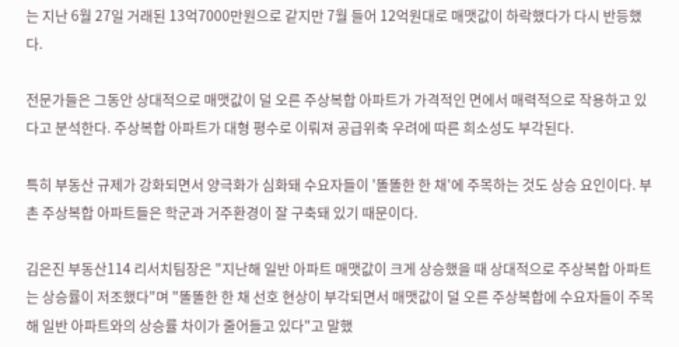는 지난 6월 27일 거래된 13억7000만원으로 같지만 7월 들어 12억원대로 매맷값이 하락했다가 다시 반등했다.

전문가들은 그동안 상대적으로 매맷값이 덜 오른 주상복합 아파트가 가격적인 면에서 매력적으로 작용하고 있다고 분석한다. 주상복합 아파트가 대형 평수로 이뤄져 공급위축 우려에 따른 희소성도 부각된다.

특히 부동산 규제가 강화되면서 양극화가 심화돼 수요자들이 '똘똘한 한 채'에 주목하는 것도 상승 요인이다. 부촌 주상복합 아파트들은 학군과 거주환경이 잘 구축돼 있기 때문이다.

김은진 부동산114 리서치팀장은 "지난해 일반 아파트 매맷값이 크게 상승했을 때 상대적으로 주상복합 아파트는 상승률이 저조했다"며 "똘똘한 한 채 선호 현상이 부각되면서 매맷값이 덜 오른 주상복합에 수요자들이 주목해 일반 아파트와의 상승률 차이가 줄어들고 있다"고 말했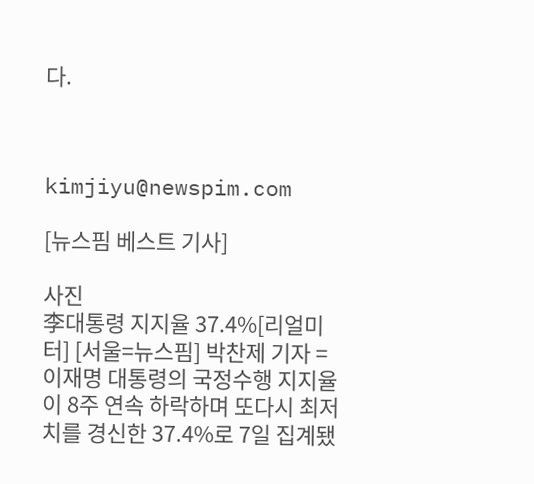다.



kimjiyu@newspim.com

[뉴스핌 베스트 기사]

사진
李대통령 지지율 37.4%[리얼미터] [서울=뉴스핌] 박찬제 기자 = 이재명 대통령의 국정수행 지지율이 8주 연속 하락하며 또다시 최저치를 경신한 37.4%로 7일 집계됐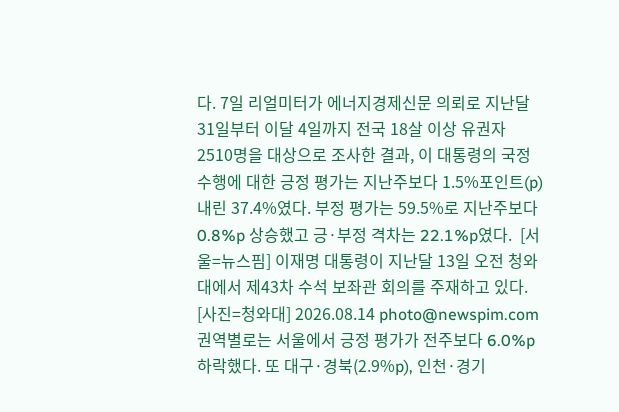다. 7일 리얼미터가 에너지경제신문 의뢰로 지난달 31일부터 이달 4일까지 전국 18살 이상 유권자 2510명을 대상으로 조사한 결과, 이 대통령의 국정수행에 대한 긍정 평가는 지난주보다 1.5%포인트(p) 내린 37.4%였다. 부정 평가는 59.5%로 지난주보다 0.8%p 상승했고 긍·부정 격차는 22.1%p였다.  [서울=뉴스핌] 이재명 대통령이 지난달 13일 오전 청와대에서 제43차 수석 보좌관 회의를 주재하고 있다. [사진=청와대] 2026.08.14 photo@newspim.com 권역별로는 서울에서 긍정 평가가 전주보다 6.0%p 하락했다. 또 대구·경북(2.9%p), 인천·경기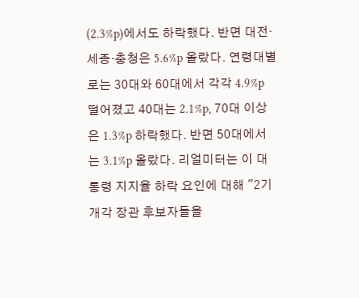(2.3%p)에서도 하락했다. 반면 대전·세종·충청은 5.6%p 올랐다. 연령대별로는 30대와 60대에서 각각 4.9%p 떨어졌고 40대는 2.1%p, 70대 이상은 1.3%p 하락했다. 반면 50대에서는 3.1%p 올랐다. 리얼미터는 이 대통령 지지율 하락 요인에 대해 "2기 개각 장관 후보자들을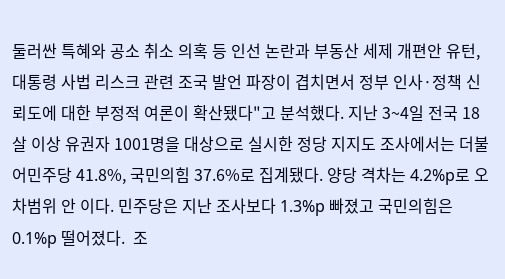둘러싼 특혜와 공소 취소 의혹 등 인선 논란과 부동산 세제 개편안 유턴, 대통령 사법 리스크 관련 조국 발언 파장이 겹치면서 정부 인사·정책 신뢰도에 대한 부정적 여론이 확산됐다"고 분석했다. 지난 3~4일 전국 18살 이상 유권자 1001명을 대상으로 실시한 정당 지지도 조사에서는 더불어민주당 41.8%, 국민의힘 37.6%로 집계됐다. 양당 격차는 4.2%p로 오차범위 안 이다. 민주당은 지난 조사보다 1.3%p 빠졌고 국민의힘은 0.1%p 떨어졌다.  조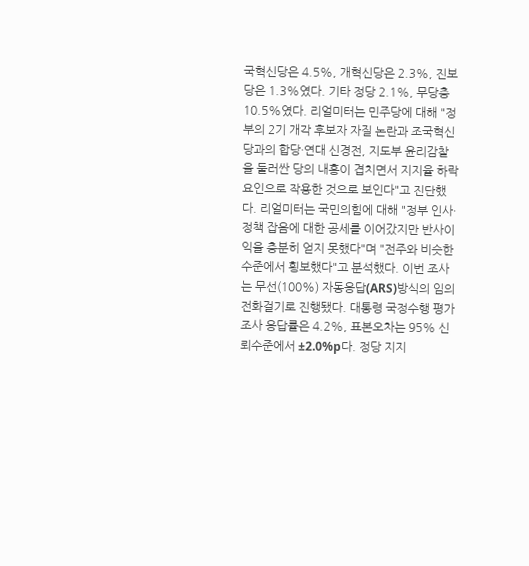국혁신당은 4.5%, 개혁신당은 2.3%, 진보당은 1.3%였다. 기타 정당 2.1%, 무당층 10.5%였다. 리얼미터는 민주당에 대해 "정부의 2기 개각 후보자 자질 논란과 조국혁신당과의 합당·연대 신경전, 지도부 윤리감찰을 둘러싼 당의 내홍이 겹치면서 지지율 하락 요인으로 작용한 것으로 보인다"고 진단했다. 리얼미터는 국민의힘에 대해 "정부 인사·정책 잡음에 대한 공세를 이어갔지만 반사이익을 충분히 얻지 못했다"며 "전주와 비슷한 수준에서 횡보했다"고 분석했다. 이번 조사는 무선(100%) 자동응답(ARS)방식의 임의 전화걸기로 진행됐다. 대통령 국정수행 평가 조사 응답률은 4.2%, 표본오차는 95% 신뢰수준에서 ±2.0%p다. 정당 지지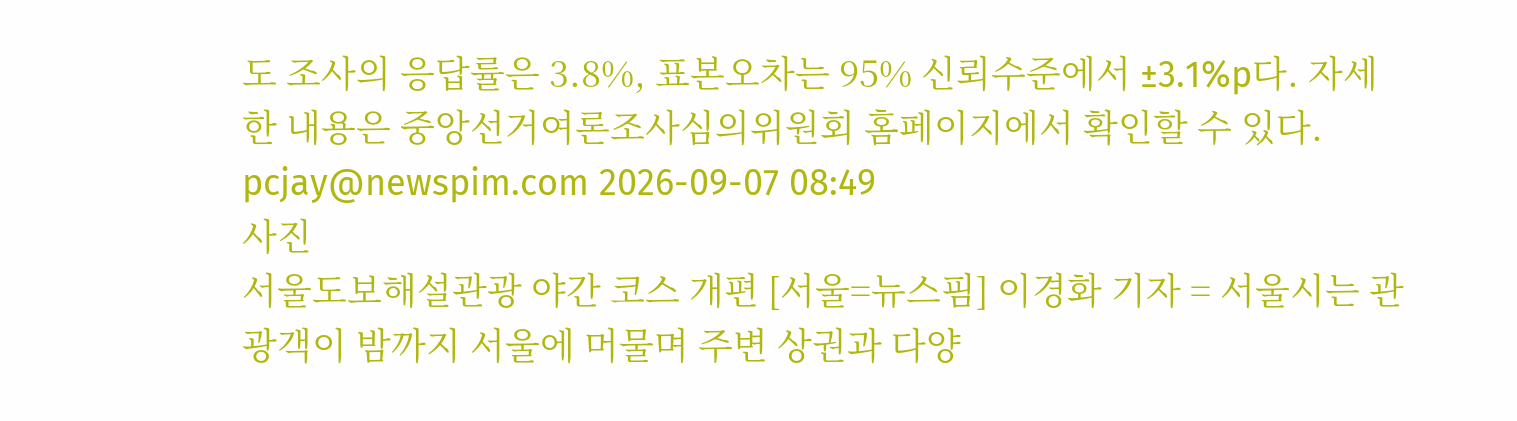도 조사의 응답률은 3.8%, 표본오차는 95% 신뢰수준에서 ±3.1%p다. 자세한 내용은 중앙선거여론조사심의위원회 홈페이지에서 확인할 수 있다. pcjay@newspim.com 2026-09-07 08:49
사진
서울도보해설관광 야간 코스 개편 [서울=뉴스핌] 이경화 기자 = 서울시는 관광객이 밤까지 서울에 머물며 주변 상권과 다양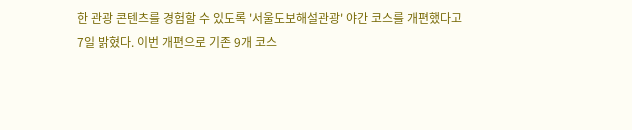한 관광 콘텐츠를 경험할 수 있도록 '서울도보해설관광' 야간 코스를 개편했다고 7일 밝혔다. 이번 개편으로 기존 9개 코스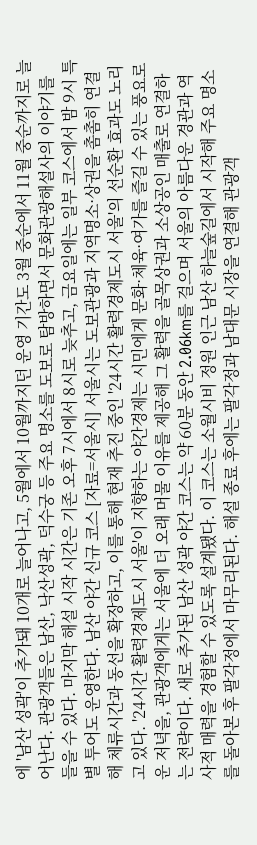에 '남산 성곽'이 추가돼 10개로 늘어나고, 5월에서 10월까지던 운영 기간도 3월 중순에서 11월 중순까지로 늘어난다. 관광객들은 남산, 낙산성곽, 덕수궁 등 주요 명소를 도보로 탐방하면서 문화관광해설사의 이야기를 들을 수 있다. 마지막 해설 시작 시간은 기존 오후 7시에서 8시로 늦추고, 금요일에는 일부 코스에서 밤 9시 특별 투어도 운영한다. 남산 야간 신규 코스 [자료=서울시] 서울시는 도보관광과 지역명소·상권을 촘촘히 연결해 체류시간과 동선을 확장하고, 이를 통해 현재 추진 중인 '24시간 활력경제도시 서울'의 선순환 효과도 노리고 있다. '24시간 활력경제도시 서울'이 지향하는 야간경제는 시민에게 문화·체육·여가를 즐길 수 있는 풍요로운 저녁을, 관광객에게는 서울에 더 오래 머물 이유를 제공해 그 활력을 골목상권과 소상공인 매출로 연결하는 전략이다. 새로 추가된 남산 성곽 야간 코스는 약 60분 동안 2.06km를 걸으며 서울의 아름다운 경관과 역사적 매력을 경험할 수 있도록 설계됐다. 이 코스는 소월시비 정원 인근 남산 하늘숲길에서 시작해 주요 명소를 돌아본 후 팔각정에서 마무리된다. 해설 종료 후에는 팔각정과 남대문 시장을 연결해 관광객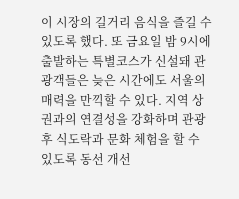이 시장의 길거리 음식을 즐길 수 있도록 했다. 또 금요일 밤 9시에 출발하는 특별코스가 신설돼 관광객들은 늦은 시간에도 서울의 매력을 만끽할 수 있다. 지역 상권과의 연결성을 강화하며 관광 후 식도락과 문화 체험을 할 수 있도록 동선 개선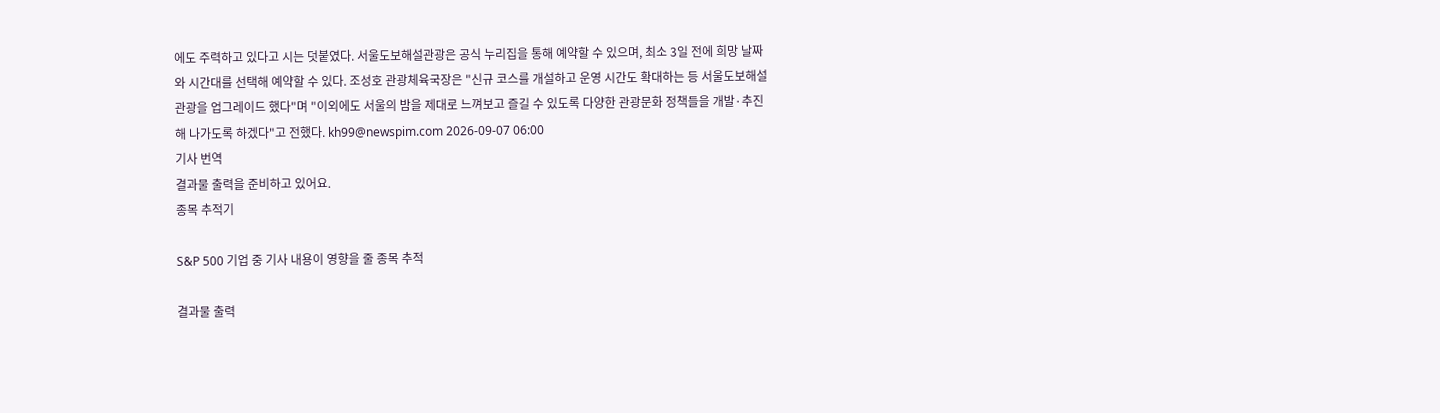에도 주력하고 있다고 시는 덧붙였다. 서울도보해설관광은 공식 누리집을 통해 예약할 수 있으며, 최소 3일 전에 희망 날짜와 시간대를 선택해 예약할 수 있다. 조성호 관광체육국장은 "신규 코스를 개설하고 운영 시간도 확대하는 등 서울도보해설관광을 업그레이드 했다"며 "이외에도 서울의 밤을 제대로 느껴보고 즐길 수 있도록 다양한 관광문화 정책들을 개발·추진해 나가도록 하겠다"고 전했다. kh99@newspim.com 2026-09-07 06:00
기사 번역
결과물 출력을 준비하고 있어요.
종목 추적기

S&P 500 기업 중 기사 내용이 영향을 줄 종목 추적

결과물 출력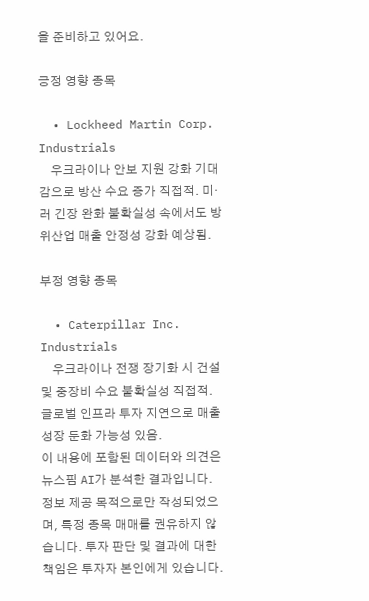을 준비하고 있어요.

긍정 영향 종목

  • Lockheed Martin Corp. Industrials
    우크라이나 안보 지원 강화 기대감으로 방산 수요 증가 직접적. 미·러 긴장 완화 불확실성 속에서도 방위산업 매출 안정성 강화 예상됨.

부정 영향 종목

  • Caterpillar Inc. Industrials
    우크라이나 전쟁 장기화 시 건설 및 중장비 수요 불확실성 직접적. 글로벌 인프라 투자 지연으로 매출 성장 둔화 가능성 있음.
이 내용에 포함된 데이터와 의견은 뉴스핌 AI가 분석한 결과입니다. 정보 제공 목적으로만 작성되었으며, 특정 종목 매매를 권유하지 않습니다. 투자 판단 및 결과에 대한 책임은 투자자 본인에게 있습니다.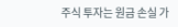주식 투자는 원금 손실 가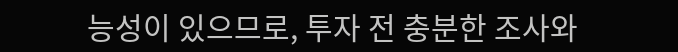능성이 있으므로, 투자 전 충분한 조사와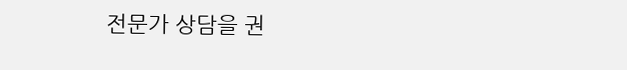전문가 상담을 권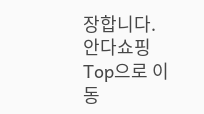장합니다.
안다쇼핑
Top으로 이동